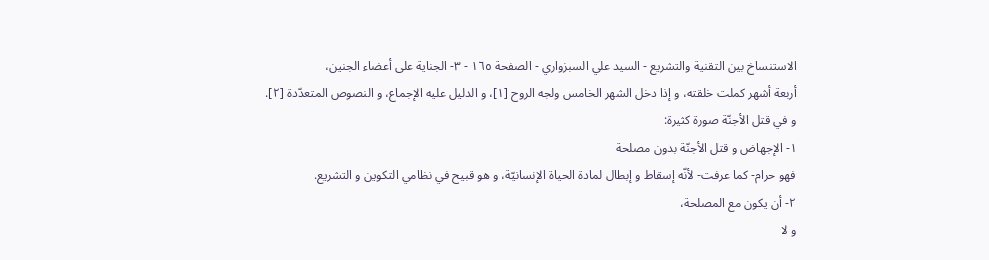الاستنساخ بين التقنية والتشريع - السيد علي السبزواري - الصفحة ١٦٥ - ٣- الجناية على أعضاء الجنين،
أربعة أشهر كملت خلقته، و إذا دخل الشهر الخامس ولجه الروح [١]، و الدليل عليه الإجماع، و النصوص المتعدّدة [٢].
و في قتل الأجنّة صورة كثيرة:
١- الإجهاض و قتل الأجنّة بدون مصلحة
فهو حرام- كما عرفت- لأنّه إسقاط و إبطال لمادة الحياة الإنسانيّة، و هو قبيح في نظامي التكوين و التشريع.
٢- أن يكون مع المصلحة،
و لا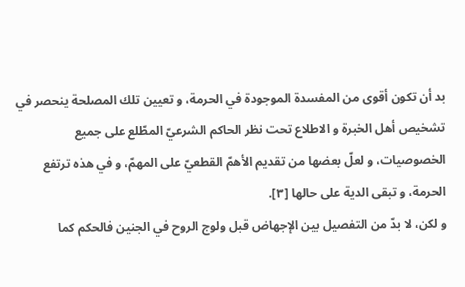بد أن تكون أقوى من المفسدة الموجودة في الحرمة، و تعيين تلك المصلحة ينحصر في تشخيص أهل الخبرة و الاطلاع تحت نظر الحاكم الشرعيّ المطّلع على جميع الخصوصيات، و لعلّ بعضها من تقديم الأهمّ القطعيّ على المهمّ، و في هذه ترتفع الحرمة، و تبقى الدية على حالها [٣].
و لكن، لا بدّ من التفصيل بين الإجهاض قبل ولوج الروح في الجنين فالحكم كما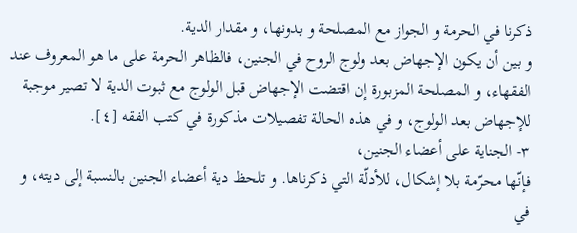ذكرنا في الحرمة و الجواز مع المصلحة و بدونها، و مقدار الدية.
و بين أن يكون الإجهاض بعد ولوج الروح في الجنين، فالظاهر الحرمة على ما هو المعروف عند الفقهاء، و المصلحة المزبورة إن اقتضت الإجهاض قبل الولوج مع ثبوت الدية لا تصير موجبة للإجهاض بعد الولوج، و في هذه الحالة تفصيلات مذكورة في كتب الفقه [٤].
٣- الجناية على أعضاء الجنين،
فإنّها محرّمة بلا إشكال، للأدلّة التي ذكرناها. و تلحظ دية أعضاء الجنين بالنسبة إلى ديته، و في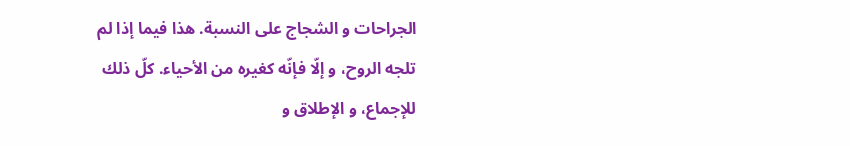الجراحات و الشجاج على النسبة. هذا فيما إذا لم تلجه الروح، و إلّا فإنّه كغيره من الأحياء. كلّ ذلك للإجماع، و الإطلاق و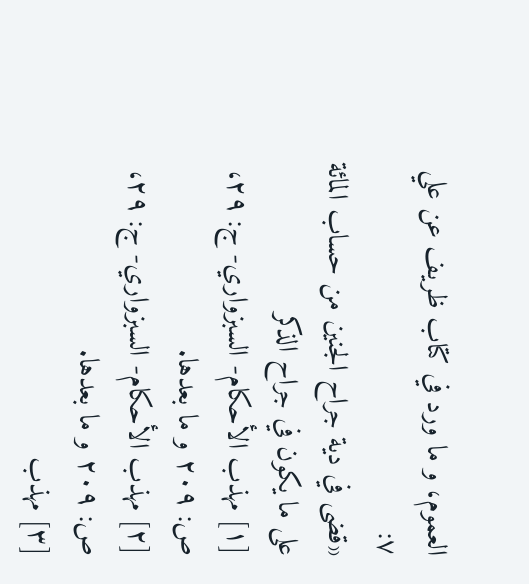العموم، و ما ورد في كتاب ظريف عن علي ٧:
«قضى في دية جراح الجنين من حساب المائة على ما يكون في جراح الذكر
[١] مهذب الأحكام- السبزواري- ج: ٢٩، ص: ٢٠٩ و ما بعدها.
[٢] مهذب الأحكام- السبزواري- ج: ٢٩، ص: ٢٠٩ و ما بعدها.
[٣] مهذب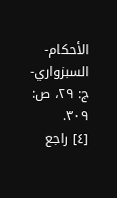الأحكام- السبزواري- ج: ٢٩، ص: ٣٠٩.
[٤] راجع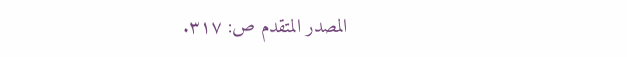المصدر المتقدم ص: ٣١٧.